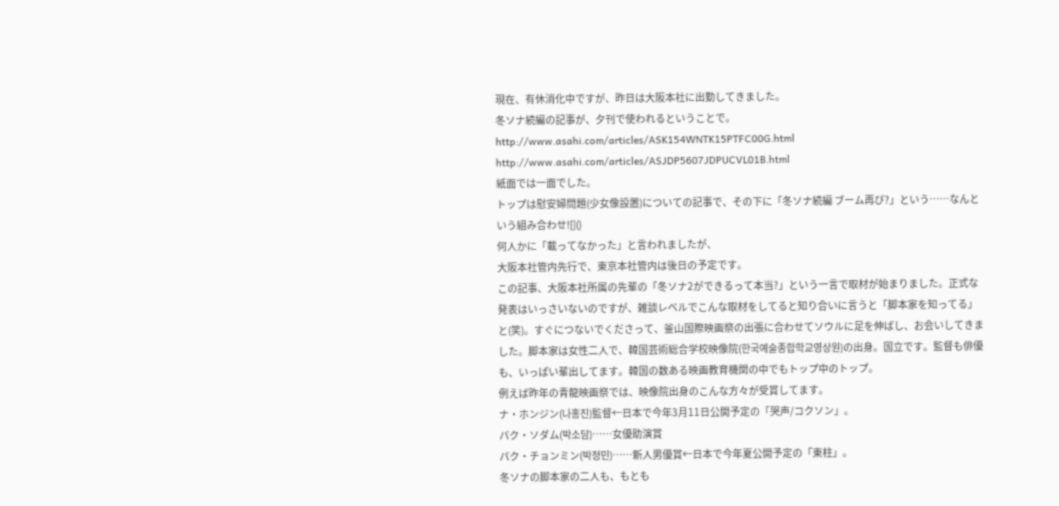現在、有休消化中ですが、昨日は大阪本社に出勤してきました。
冬ソナ続編の記事が、夕刊で使われるということで。
http://www.asahi.com/articles/ASK154WNTK15PTFC00G.html
http://www.asahi.com/articles/ASJDP5607JDPUCVL01B.html
紙面では一面でした。
トップは慰安婦問題(少女像設置)についての記事で、その下に「冬ソナ続編 ブーム再び?」という……なんという組み合わせ![]()
何人かに「載ってなかった」と言われましたが、
大阪本社管内先行で、東京本社管内は後日の予定です。
この記事、大阪本社所属の先輩の「冬ソナ2ができるって本当?」という一言で取材が始まりました。正式な発表はいっさいないのですが、雑談レベルでこんな取材をしてると知り合いに言うと「脚本家を知ってる」と(笑)。すぐにつないでくださって、釜山国際映画祭の出張に合わせてソウルに足を伸ばし、お会いしてきました。脚本家は女性二人で、韓国芸術総合学校映像院(한국예술종합학교영상원)の出身。国立です。監督も俳優も、いっぱい輩出してます。韓国の数ある映画教育機関の中でもトップ中のトップ。
例えば昨年の青龍映画祭では、映像院出身のこんな方々が受賞してます。
ナ・ホンジン(나홍진)監督←日本で今年3月11日公開予定の「哭声/コクソン」。
パク・ソダム(박소담)……女優助演賞
パク・チョンミン(박정민)……新人男優賞←日本で今年夏公開予定の「東柱」。
冬ソナの脚本家の二人も、もとも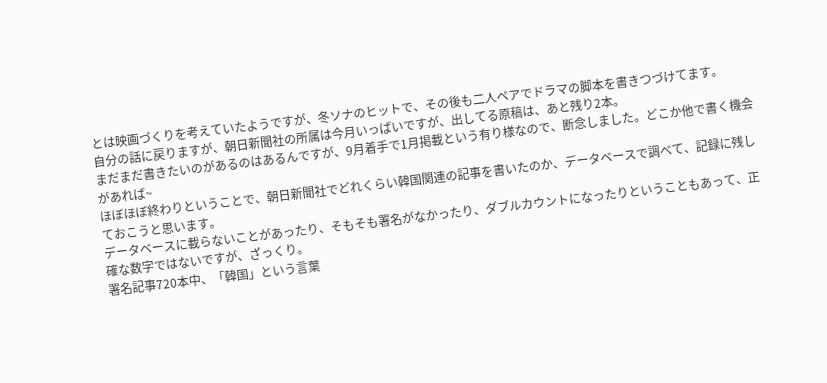とは映画づくりを考えていたようですが、冬ソナのヒットで、その後も二人ペアでドラマの脚本を書きつづけてます。
自分の話に戻りますが、朝日新聞社の所属は今月いっぱいですが、出してる原稿は、あと残り2本。
まだまだ書きたいのがあるのはあるんですが、9月着手で1月掲載という有り様なので、断念しました。どこか他で書く機会があれば~
ほぼほぼ終わりということで、朝日新聞社でどれくらい韓国関連の記事を書いたのか、データベースで調べて、記録に残しておこうと思います。
データベースに載らないことがあったり、そもそも署名がなかったり、ダブルカウントになったりということもあって、正確な数字ではないですが、ざっくり。
署名記事720本中、「韓国」という言葉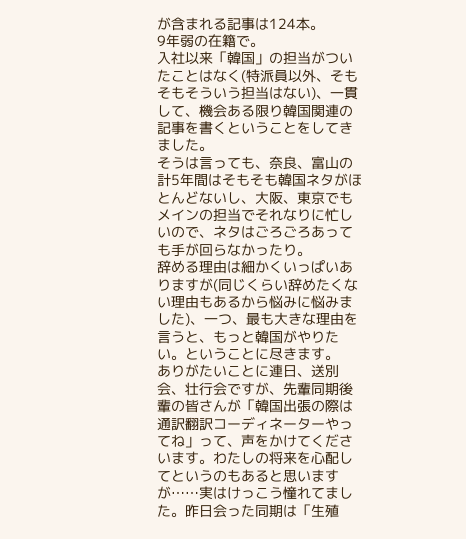が含まれる記事は124本。
9年弱の在籍で。
入社以来「韓国」の担当がついたことはなく(特派員以外、そもそもそういう担当はない)、一貫して、機会ある限り韓国関連の記事を書くということをしてきました。
そうは言っても、奈良、富山の計5年間はそもそも韓国ネタがほとんどないし、大阪、東京でもメインの担当でそれなりに忙しいので、ネタはごろごろあっても手が回らなかったり。
辞める理由は細かくいっぱいありますが(同じくらい辞めたくない理由もあるから悩みに悩みました)、一つ、最も大きな理由を言うと、もっと韓国がやりたい。ということに尽きます。
ありがたいことに連日、送別会、壮行会ですが、先輩同期後輩の皆さんが「韓国出張の際は通訳翻訳コーディネーターやってね」って、声をかけてくださいます。わたしの将来を心配してというのもあると思いますが……実はけっこう憧れてました。昨日会った同期は「生殖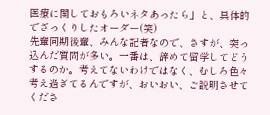医療に関しておもろいネタあったら」と、具体的でざっくりしたオーダー(笑)
先輩同期後輩、みんな記者なので、さすが、突っ込んだ質問が多い。一番は、辞めて留学してどうするのか。考えてないわけではなく、むしろ色々考え過ぎてるんですが、おいおい、ご説明させてくださ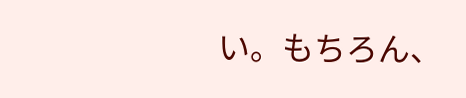い。もちろん、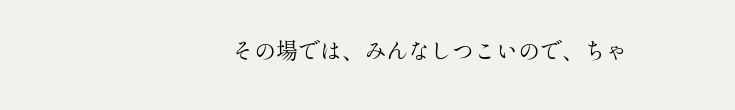その場では、みんなしつこいので、ちゃ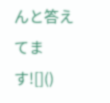んと答えてます![]()